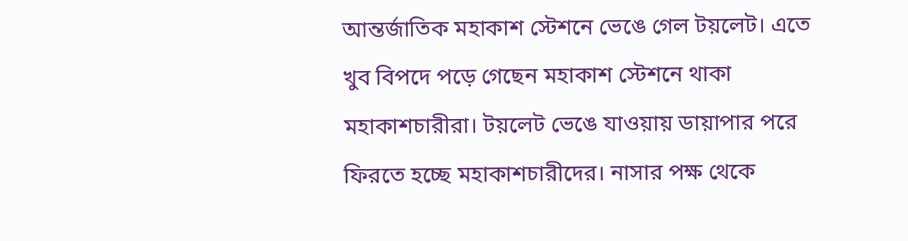আন্তর্জাতিক মহাকাশ স্টেশনে ভেঙে গেল টয়লেট। এতে খুব বিপদে পড়ে গেছেন মহাকাশ স্টেশনে থাকা মহাকাশচারীরা। টয়লেট ভেঙে যাওয়ায় ডায়াপার পরে ফিরতে হচ্ছে মহাকাশচারীদের। নাসার পক্ষ থেকে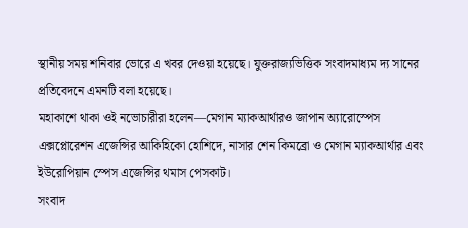স্থানীয় সময় শনিবার ভোরে এ খবর দেওয়া হয়েছে। যুক্তরাজ্যভিত্তিক সংবাদমাধ্যম দ্য সানের প্রতিবেদনে এমনটি বলা হয়েছে।
মহাকাশে থাকা ওই নভোচারীরা হলেন—মেগান ম্যাকআর্থারও জাপান অ্যারোস্পেস এক্সপ্লোরেশন এজেন্সির আকিহিকো হোশিদে, নাসার শেন কিমব্রো ও মেগান ম্যাকআর্থার এবং ইউরোপিয়ান স্পেস এজেন্সির থমাস পেসকাট।
সংবাদ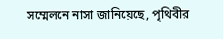সম্মেলনে নাসা জানিয়েছে, পৃথিবীর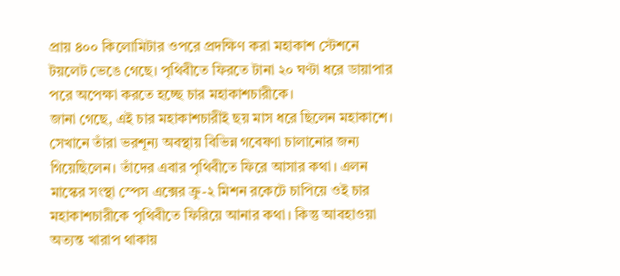প্রায় ৪০০ কিলোমিটার ওপরে প্রদক্ষিণ করা মহাকাশ স্টেশনে টয়লেট ভেঙে গেছে। পৃথিবীতে ফিরতে টানা ২০ ঘণ্টা ধরে ডায়াপার পরে অপেক্ষা করতে হচ্ছে চার মহাকাশচারীকে।
জানা গেছে, এই চার মহাকাশচারীই ছয় মাস ধরে ছিলেন মহাকাশে। সেখানে তাঁরা ভরশূন্য অবস্থায় বিভিন্ন গবেষণা চালানোর জন্য গিয়েছিলেন। তাঁদের এবার পৃথিবীতে ফিরে আসার কথা। এলন মাস্কের সংস্থা স্পেস এক্সের ক্রু-২ মিশন রকেটে চাপিয়ে ওই চার মহাকাশচারীকে পৃথিবীতে ফিরিয়ে আনার কথা। কিন্তু আবহাওয়া অত্যন্ত খারাপ থাকায়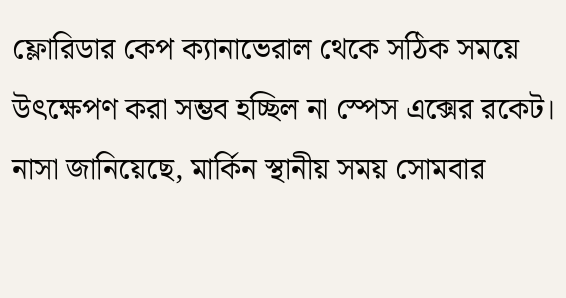ফ্লোরিডার কেপ ক্যানাভেরাল থেকে সঠিক সময়ে উৎক্ষেপণ করা সম্ভব হচ্ছিল না স্পেস এক্সের রকেট। নাসা জানিয়েছে, মার্কিন স্থানীয় সময় সোমবার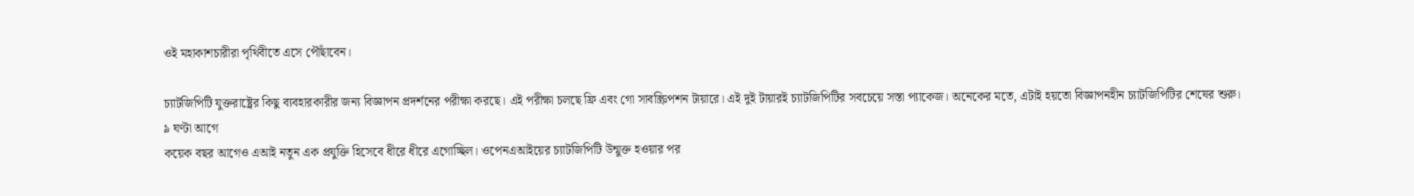ওই মহাকাশচারীরা পৃথিবীতে এসে পৌঁছাবেন।

চ্যাটজিপিটি যুক্তরাষ্ট্রের কিছু ব্যবহারকারীর জন্য বিজ্ঞাপন প্রদর্শনের পরীক্ষা করছে। এই পরীক্ষা চলছে ফ্রি এবং গো সাবস্ক্রিপশন টায়ারে। এই দুই টায়ারই চ্যাটজিপিটির সবচেয়ে সস্তা প্যাকেজ। অনেকের মতে, এটাই হয়তো বিজ্ঞাপনহীন চ্যাটজিপিটির শেষের শুরু।
৯ ঘণ্টা আগে
কয়েক বছর আগেও এআই নতুন এক প্রযুক্তি হিসেবে ধীরে ধীরে এগোচ্ছিল। ওপেনএআইয়ের চ্যাটজিপিটি উন্মুক্ত হওয়ার পর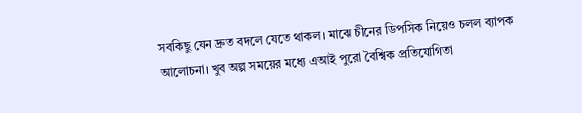সবকিছু যেন দ্রুত বদলে যেতে থাকল। মাঝে চীনের ডিপসিক নিয়েও চলল ব্যাপক আলোচনা। খুব অল্প সময়ের মধ্যে এআই পুরো বৈশ্বিক প্রতিযোগিতা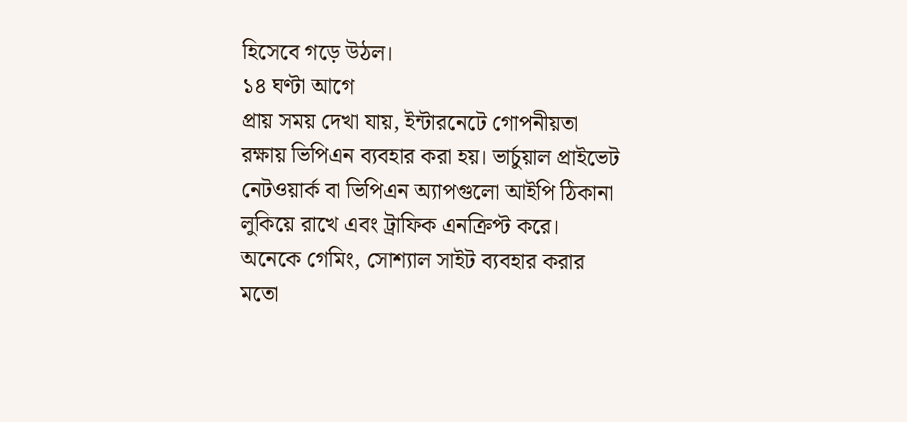হিসেবে গড়ে উঠল।
১৪ ঘণ্টা আগে
প্রায় সময় দেখা যায়, ইন্টারনেটে গোপনীয়তা রক্ষায় ভিপিএন ব্যবহার করা হয়। ভার্চুয়াল প্রাইভেট নেটওয়ার্ক বা ভিপিএন অ্যাপগুলো আইপি ঠিকানা লুকিয়ে রাখে এবং ট্রাফিক এনক্রিপ্ট করে। অনেকে গেমিং, সোশ্যাল সাইট ব্যবহার করার মতো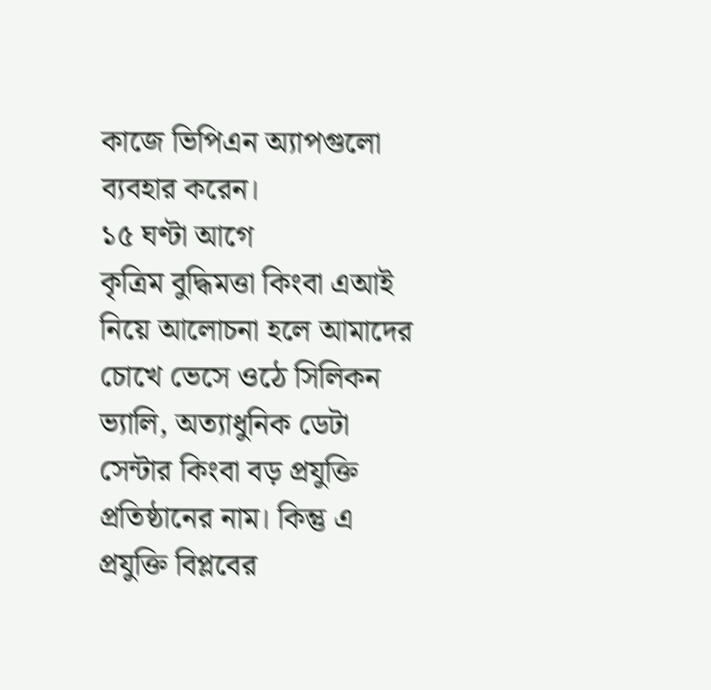কাজে ভিপিএন অ্যাপগুলো ব্যবহার করেন।
১৫ ঘণ্টা আগে
কৃত্রিম বুদ্ধিমত্তা কিংবা এআই নিয়ে আলোচনা হলে আমাদের চোখে ভেসে ওঠে সিলিকন ভ্যালি, অত্যাধুনিক ডেটা সেন্টার কিংবা বড় প্রযুক্তি প্রতিষ্ঠানের নাম। কিন্তু এ প্রযুক্তি বিপ্লবের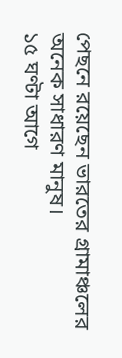পেছনে রয়েছেন ভারতের গ্রামাঞ্চলের অনেক সাধারণ মানুষ।
১৫ ঘণ্টা আগে